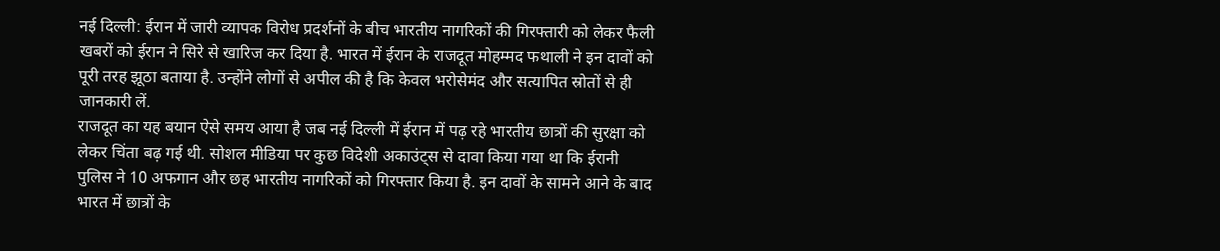नई दिल्ली: ईरान में जारी व्यापक विरोध प्रदर्शनों के बीच भारतीय नागरिकों की गिरफ्तारी को लेकर फैली खबरों को ईरान ने सिरे से खारिज कर दिया है. भारत में ईरान के राजदूत मोहम्मद फथाली ने इन दावों को पूरी तरह झूठा बताया है. उन्होंने लोगों से अपील की है कि केवल भरोसेमंद और सत्यापित स्रोतों से ही जानकारी लें.
राजदूत का यह बयान ऐसे समय आया है जब नई दिल्ली में ईरान में पढ़ रहे भारतीय छात्रों की सुरक्षा को लेकर चिंता बढ़ गई थी. सोशल मीडिया पर कुछ विदेशी अकाउंट्स से दावा किया गया था कि ईरानी पुलिस ने 10 अफगान और छह भारतीय नागरिकों को गिरफ्तार किया है. इन दावों के सामने आने के बाद भारत में छात्रों के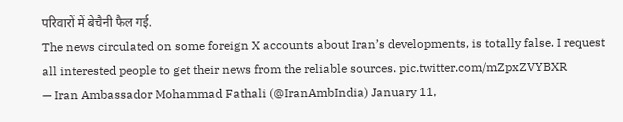परिवारों में बेचैनी फैल गई.
The news circulated on some foreign X accounts about Iran’s developments, is totally false. I request all interested people to get their news from the reliable sources. pic.twitter.com/mZpxZVYBXR
— Iran Ambassador Mohammad Fathali (@IranAmbIndia) January 11,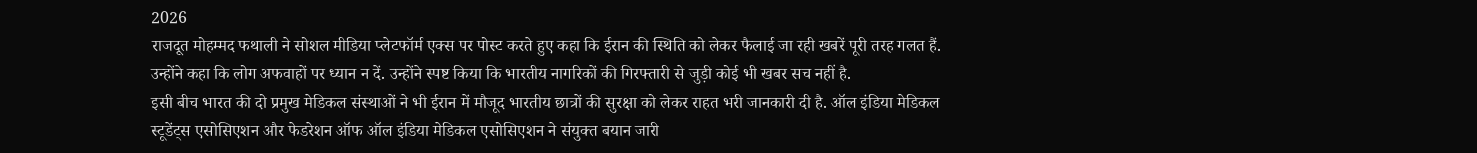2026
राजदूत मोहम्मद फथाली ने सोशल मीडिया प्लेटफॉर्म एक्स पर पोस्ट करते हुए कहा कि ईरान की स्थिति को लेकर फैलाई जा रही खबरें पूरी तरह गलत हैं. उन्होंने कहा कि लोग अफवाहों पर ध्यान न दें. उन्होंने स्पष्ट किया कि भारतीय नागरिकों की गिरफ्तारी से जुड़ी कोई भी खबर सच नहीं है.
इसी बीच भारत की दो प्रमुख मेडिकल संस्थाओं ने भी ईरान में मौजूद भारतीय छात्रों की सुरक्षा को लेकर राहत भरी जानकारी दी है. ऑल इंडिया मेडिकल स्टूडेंट्स एसोसिएशन और फेडरेशन ऑफ ऑल इंडिया मेडिकल एसोसिएशन ने संयुक्त बयान जारी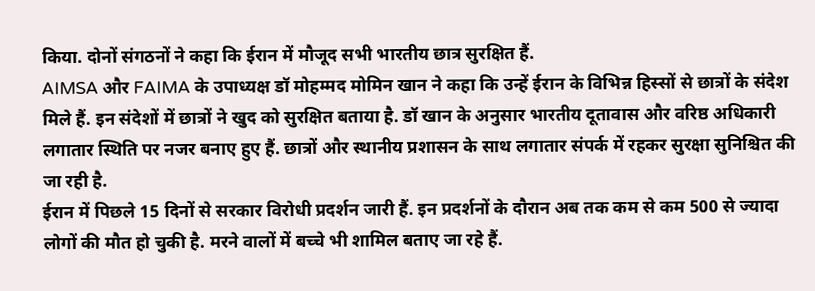किया. दोनों संगठनों ने कहा कि ईरान में मौजूद सभी भारतीय छात्र सुरक्षित हैं.
AIMSA और FAIMA के उपाध्यक्ष डॉ मोहम्मद मोमिन खान ने कहा कि उन्हें ईरान के विभिन्न हिस्सों से छात्रों के संदेश मिले हैं. इन संदेशों में छात्रों ने खुद को सुरक्षित बताया है. डॉ खान के अनुसार भारतीय दूतावास और वरिष्ठ अधिकारी लगातार स्थिति पर नजर बनाए हुए हैं. छात्रों और स्थानीय प्रशासन के साथ लगातार संपर्क में रहकर सुरक्षा सुनिश्चित की जा रही है.
ईरान में पिछले 15 दिनों से सरकार विरोधी प्रदर्शन जारी हैं. इन प्रदर्शनों के दौरान अब तक कम से कम 500 से ज्यादा लोगों की मौत हो चुकी है. मरने वालों में बच्चे भी शामिल बताए जा रहे हैं.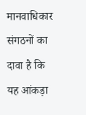मानवाधिकार संगठनों का दावा है कि यह आंकड़ा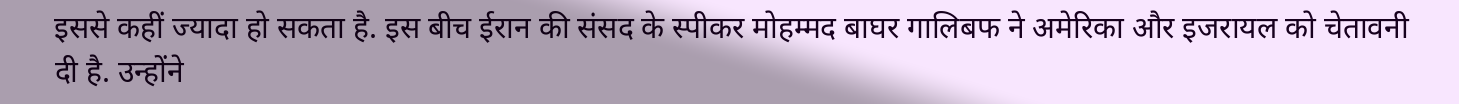इससे कहीं ज्यादा हो सकता है. इस बीच ईरान की संसद के स्पीकर मोहम्मद बाघर गालिबफ ने अमेरिका और इजरायल को चेतावनी दी है. उन्होंने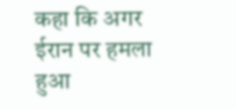कहा कि अगर ईरान पर हमला हुआ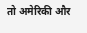तो अमेरिकी और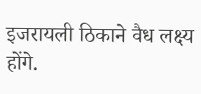इजरायली ठिकाने वैध लक्ष्य होंगे.